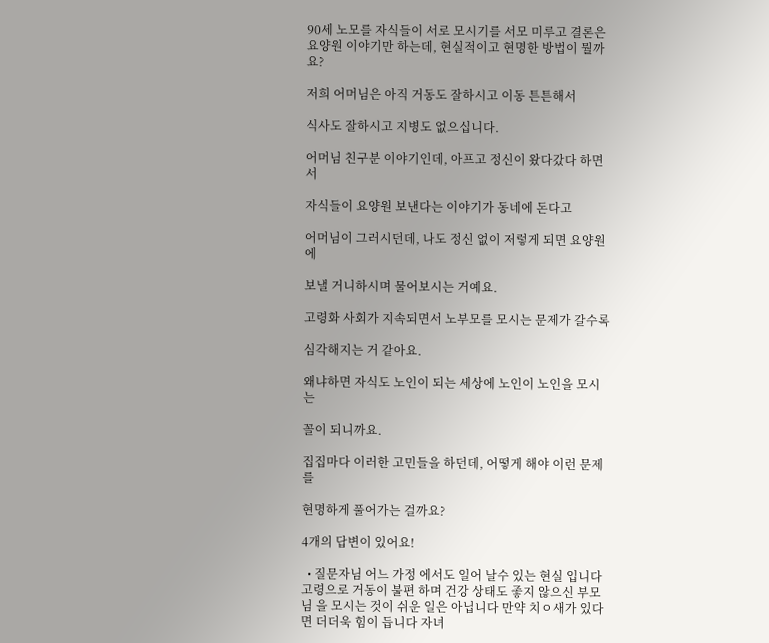90세 노모를 자식들이 서로 모시기를 서모 미루고 결론은 요양원 이야기만 하는데, 현실적이고 현명한 방법이 뭘까요?

저희 어머님은 아직 거동도 잘하시고 이동 튼튼해서

식사도 잘하시고 지병도 없으십니다.

어머님 친구분 이야기인데, 아프고 정신이 왔다갔다 하면서

자식들이 요양원 보낸다는 이야기가 동네에 돈다고

어머님이 그러시던데, 나도 정신 없이 저렇게 되면 요양원에

보낼 거니하시며 물어보시는 거예요.

고령화 사회가 지속되면서 노부모를 모시는 문제가 갈수록

심각해지는 거 같아요.

왜냐하면 자식도 노인이 되는 세상에 노인이 노인을 모시는

꼴이 되니까요.

집집마다 이러한 고민들을 하던데, 어떻게 해야 이런 문제를

현명하게 풀어가는 걸까요?

4개의 답변이 있어요!

  • 질문자님 어느 가정 에서도 일어 날수 있는 현실 입니다고령으로 거동이 불편 하며 건강 상태도 좋지 않으신 부모님 을 모시는 것이 쉬운 일은 아닙니다 만약 치ㅇ새가 있다면 더더욱 힘이 듭니다 자녀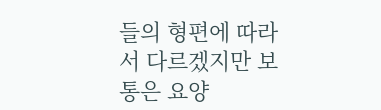들의 형편에 따라서 다르겠지만 보통은 요양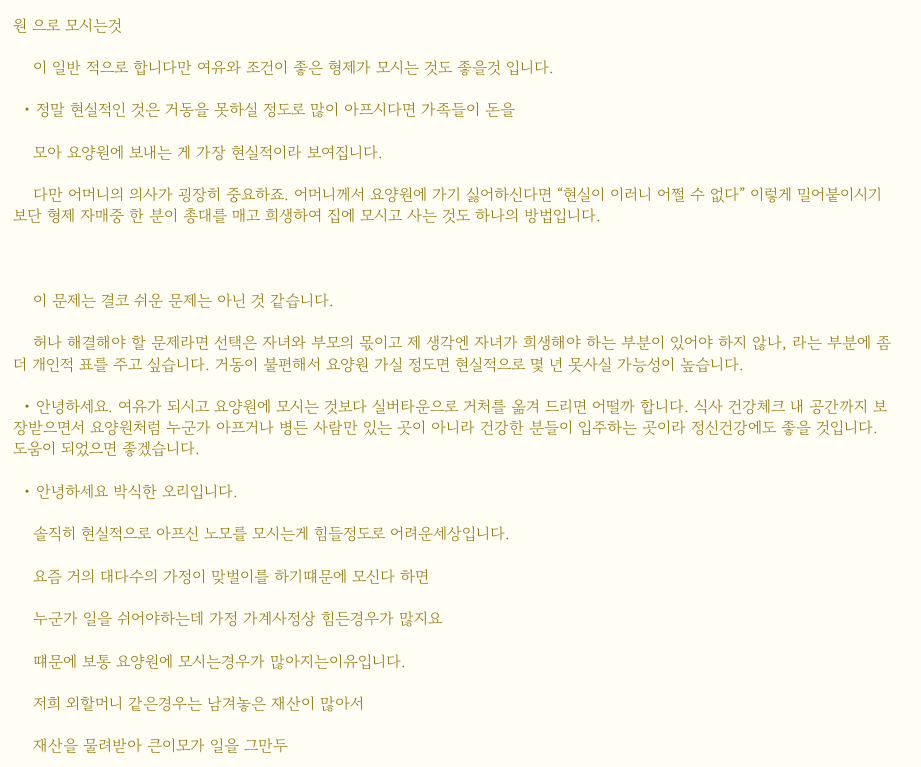원 으로 모시는것

    이 일반 적으로 합니다만 여유와 조건이 좋은 형제가 모시는 것도 좋을것 입니다.

  • 정말 현실적인 것은 거동을 못하실 정도로 많이 아프시다면 가족들이 돈을

    모아 요양원에 보내는 게 가장 현실적이라 보여집니다.

    다만 어머니의 의사가 굉장히 중요하죠. 어머니께서 요양원에 가기 싫어하신다면 “현실이 이러니 어쩔 수 없다” 이렇게 밀어붙이시기보단 형제 자매중 한 분이 총대를 매고 희생하여 집에 모시고 사는 것도 하나의 방법입니다.



    이 문제는 결코 쉬운 문제는 아닌 것 같습니다.

    허나 해결해야 할 문제라면 선택은 자녀와 부모의 몫이고 제 생각엔 자녀가 희생해야 하는 부분이 있어야 하지 않나, 라는 부분에 좀 더 개인적 표를 주고 싶습니다. 거동이 불편해서 요양원 가실 정도면 현실적으로 몇 년 못사실 가능성이 높습니다.

  • 안녕하세요. 여유가 되시고 요양원에 모시는 것보다 실버타운으로 거처를 옮겨 드리면 어떨까 합니다. 식사 건강체크 내 공간까지 보장받으면서 요양원처럼 누군가 아프거나 병든 사람만 있는 곳이 아니라 건강한 분들이 입주하는 곳이라 정신건강에도 좋을 것입니다. 도움이 되었으면 좋겠습니다.

  • 안녕하세요 박식한 오리입니다.

    솔직히 현실적으로 아프신 노모를 모시는게 힘들정도로 어려운세상입니다.

    요즘 거의 대다수의 가정이 맞벌이를 하기떄문에 모신다 하면

    누군가 일을 쉬어야하는데 가정 가계사정상 힘든경우가 많지요

    떄문에 보통 요양원에 모시는경우가 많아지는이유입니다.

    저희 외할머니 같은경우는 남겨놓은 재산이 많아서

    재산을 물려받아 큰이모가 일을 그만두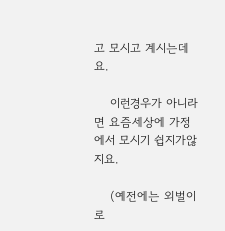고 모시고 계시는데요.

    이런경우가 아니라면 요즘세상에 가정에서 모시기 쉽지가않지요.

    (예전에는 외벌이로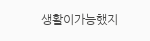생활이가능했지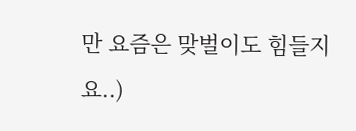만 요즘은 맞벌이도 힘들지요..)